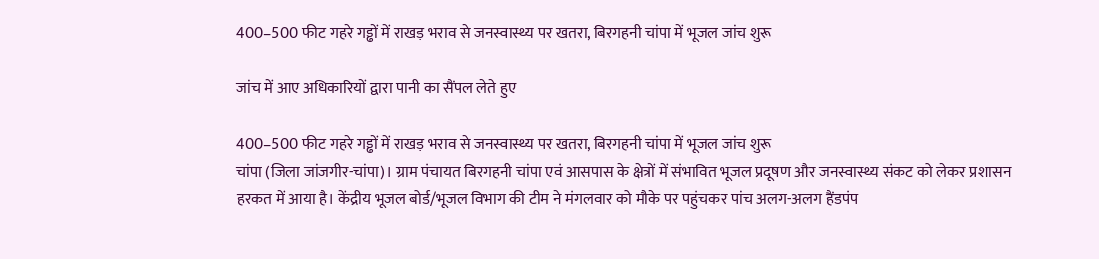400–500 फीट गहरे गड्ढों में राखड़ भराव से जनस्वास्थ्य पर खतरा, बिरगहनी चांपा में भूजल जांच शुरू

जांच में आए अधिकारियों द्वारा पानी का सैंपल लेते हुए

400–500 फीट गहरे गड्ढों में राखड़ भराव से जनस्वास्थ्य पर खतरा, बिरगहनी चांपा में भूजल जांच शुरू
चांपा (जिला जांजगीर-चांपा)। ग्राम पंचायत बिरगहनी चांपा एवं आसपास के क्षेत्रों में संभावित भूजल प्रदूषण और जनस्वास्थ्य संकट को लेकर प्रशासन हरकत में आया है। केंद्रीय भूजल बोर्ड/भूजल विभाग की टीम ने मंगलवार को मौके पर पहुंचकर पांच अलग-अलग हैंडपंप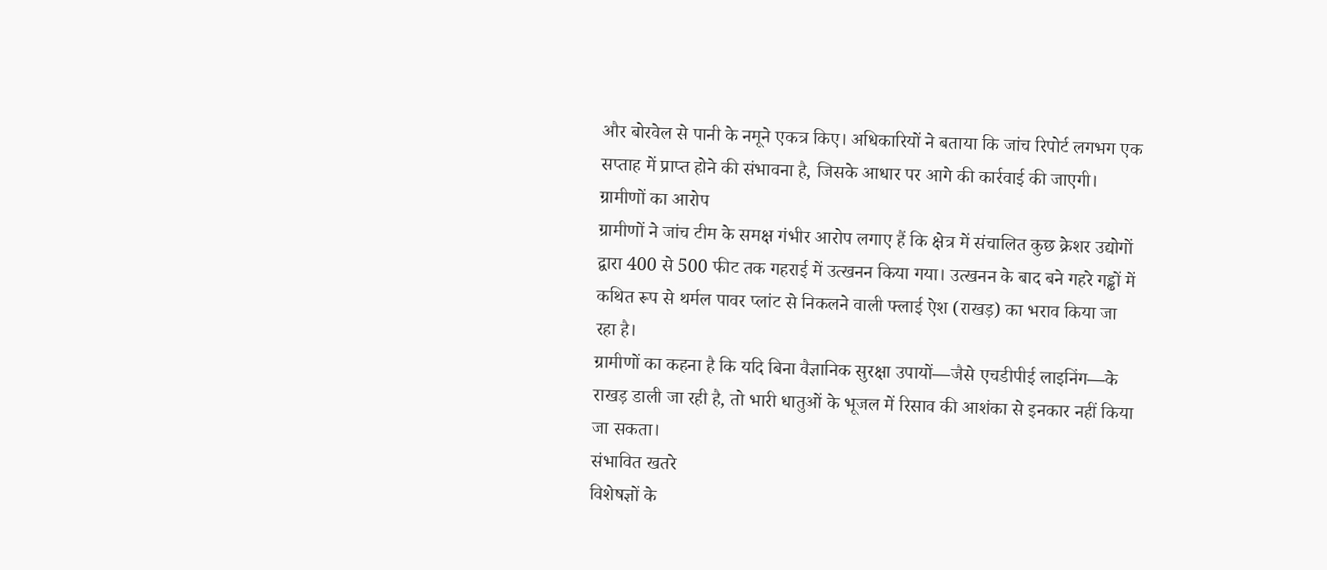और बोरवेल से पानी के नमूने एकत्र किए। अधिकारियों ने बताया कि जांच रिपोर्ट लगभग एक सप्ताह में प्राप्त होने की संभावना है, जिसके आधार पर आगे की कार्रवाई की जाएगी।
ग्रामीणों का आरोप
ग्रामीणों ने जांच टीम के समक्ष गंभीर आरोप लगाए हैं कि क्षेत्र में संचालित कुछ क्रेशर उद्योगों द्वारा 400 से 500 फीट तक गहराई में उत्खनन किया गया। उत्खनन के बाद बने गहरे गड्ढों में कथित रूप से थर्मल पावर प्लांट से निकलने वाली फ्लाई ऐश (राखड़) का भराव किया जा रहा है।
ग्रामीणों का कहना है कि यदि बिना वैज्ञानिक सुरक्षा उपायों—जैसे एचडीपीई लाइनिंग—के राखड़ डाली जा रही है, तो भारी धातुओं के भूजल में रिसाव की आशंका से इनकार नहीं किया जा सकता।
संभावित खतरे
विशेषज्ञों के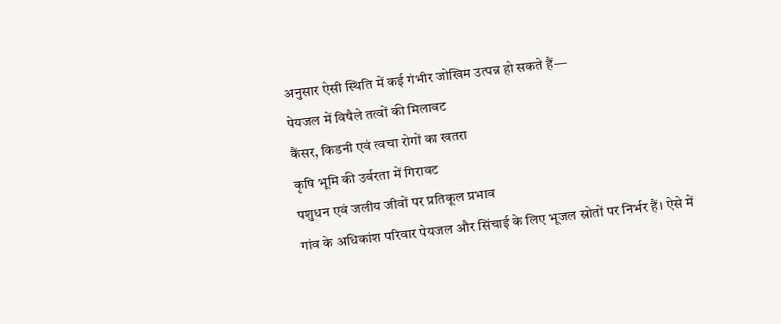अनुसार ऐसी स्थिति में कई गंभीर जोखिम उत्पन्न हो सकते हैं—
पेयजल में विषैले तत्वों की मिलावट
कैंसर, किडनी एवं त्वचा रोगों का खतरा
कृषि भूमि की उर्वरता में गिरावट
पशुधन एवं जलीय जीवों पर प्रतिकूल प्रभाव
गांव के अधिकांश परिवार पेयजल और सिंचाई के लिए भूजल स्रोतों पर निर्भर हैं। ऐसे में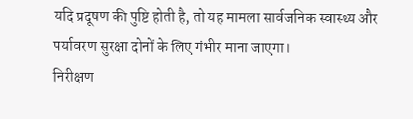यदि प्रदूषण की पुष्टि होती है, तो यह मामला सार्वजनिक स्वास्थ्य और पर्यावरण सुरक्षा दोनों के लिए गंभीर माना जाएगा।
निरीक्षण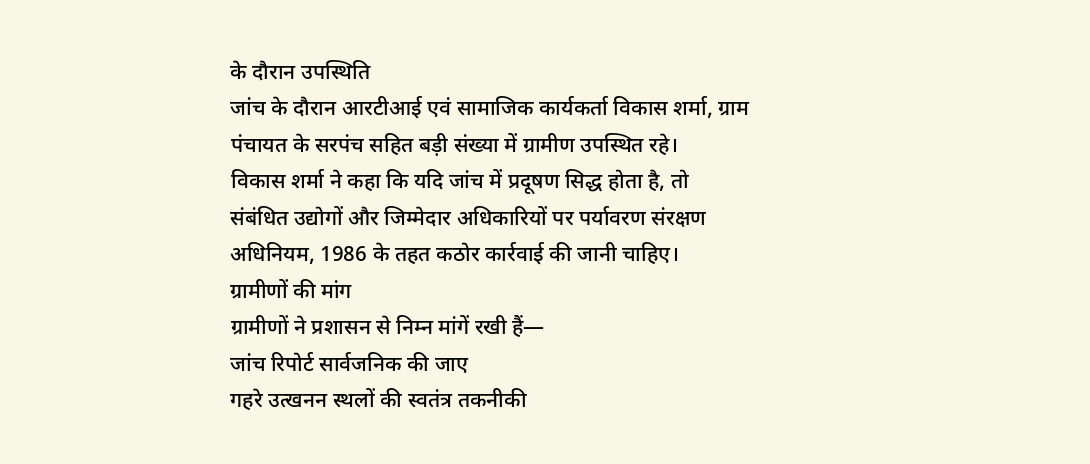के दौरान उपस्थिति
जांच के दौरान आरटीआई एवं सामाजिक कार्यकर्ता विकास शर्मा, ग्राम पंचायत के सरपंच सहित बड़ी संख्या में ग्रामीण उपस्थित रहे।
विकास शर्मा ने कहा कि यदि जांच में प्रदूषण सिद्ध होता है, तो संबंधित उद्योगों और जिम्मेदार अधिकारियों पर पर्यावरण संरक्षण अधिनियम, 1986 के तहत कठोर कार्रवाई की जानी चाहिए।
ग्रामीणों की मांग
ग्रामीणों ने प्रशासन से निम्न मांगें रखी हैं—
जांच रिपोर्ट सार्वजनिक की जाए
गहरे उत्खनन स्थलों की स्वतंत्र तकनीकी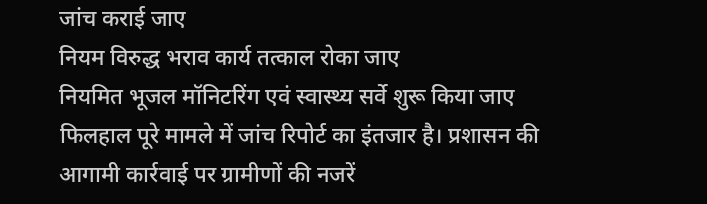जांच कराई जाए
नियम विरुद्ध भराव कार्य तत्काल रोका जाए
नियमित भूजल मॉनिटरिंग एवं स्वास्थ्य सर्वे शुरू किया जाए
फिलहाल पूरे मामले में जांच रिपोर्ट का इंतजार है। प्रशासन की आगामी कार्रवाई पर ग्रामीणों की नजरें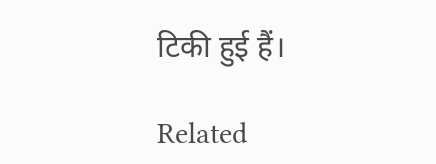टिकी हुई हैं।

Related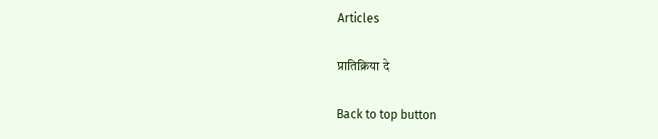Articles

प्रातिक्रिया दे

Back to top button